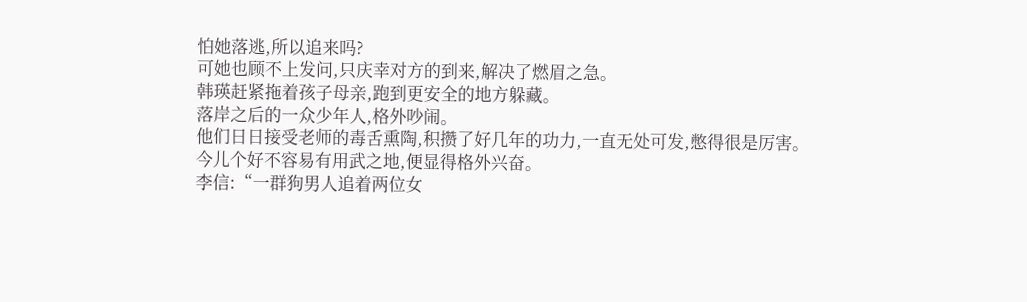怕她落逃,所以追来吗?
可她也顾不上发问,只庆幸对方的到来,解决了燃眉之急。
韩瑛赶紧拖着孩子母亲,跑到更安全的地方躲藏。
落岸之后的一众少年人,格外吵闹。
他们日日接受老师的毒舌熏陶,积攒了好几年的功力,一直无处可发,憋得很是厉害。
今儿个好不容易有用武之地,便显得格外兴奋。
李信:“一群狗男人追着两位女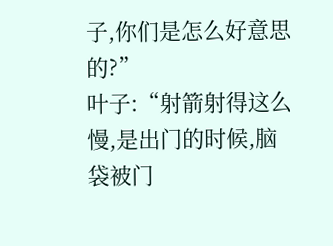子,你们是怎么好意思的?”
叶子:“射箭射得这么慢,是出门的时候,脑袋被门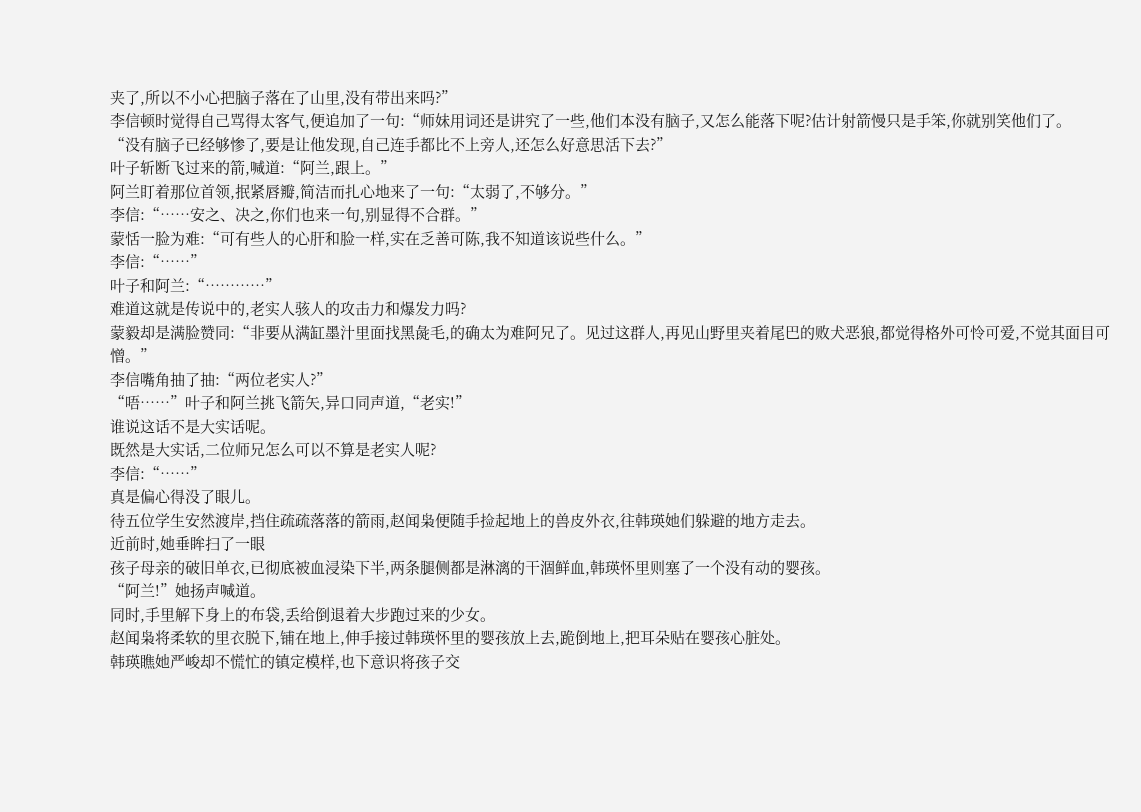夹了,所以不小心把脑子落在了山里,没有带出来吗?”
李信顿时觉得自己骂得太客气,便追加了一句:“师妹用词还是讲究了一些,他们本没有脑子,又怎么能落下呢?估计射箭慢只是手笨,你就别笑他们了。
“没有脑子已经够惨了,要是让他发现,自己连手都比不上旁人,还怎么好意思活下去?”
叶子斩断飞过来的箭,喊道:“阿兰,跟上。”
阿兰盯着那位首领,抿紧唇瓣,简洁而扎心地来了一句:“太弱了,不够分。”
李信:“……安之、决之,你们也来一句,别显得不合群。”
蒙恬一脸为难:“可有些人的心肝和脸一样,实在乏善可陈,我不知道该说些什么。”
李信:“……”
叶子和阿兰:“…………”
难道这就是传说中的,老实人骇人的攻击力和爆发力吗?
蒙毅却是满脸赞同:“非要从满缸墨汁里面找黑彘毛,的确太为难阿兄了。见过这群人,再见山野里夹着尾巴的败犬恶狼,都觉得格外可怜可爱,不觉其面目可憎。”
李信嘴角抽了抽:“两位老实人?”
“唔……”叶子和阿兰挑飞箭矢,异口同声道,“老实!”
谁说这话不是大实话呢。
既然是大实话,二位师兄怎么可以不算是老实人呢?
李信:“……”
真是偏心得没了眼儿。
待五位学生安然渡岸,挡住疏疏落落的箭雨,赵闻枭便随手捡起地上的兽皮外衣,往韩瑛她们躲避的地方走去。
近前时,她垂眸扫了一眼
孩子母亲的破旧单衣,已彻底被血浸染下半,两条腿侧都是淋漓的干涸鲜血,韩瑛怀里则塞了一个没有动的婴孩。
“阿兰!”她扬声喊道。
同时,手里解下身上的布袋,丢给倒退着大步跑过来的少女。
赵闻枭将柔软的里衣脱下,铺在地上,伸手接过韩瑛怀里的婴孩放上去,跪倒地上,把耳朵贴在婴孩心脏处。
韩瑛瞧她严峻却不慌忙的镇定模样,也下意识将孩子交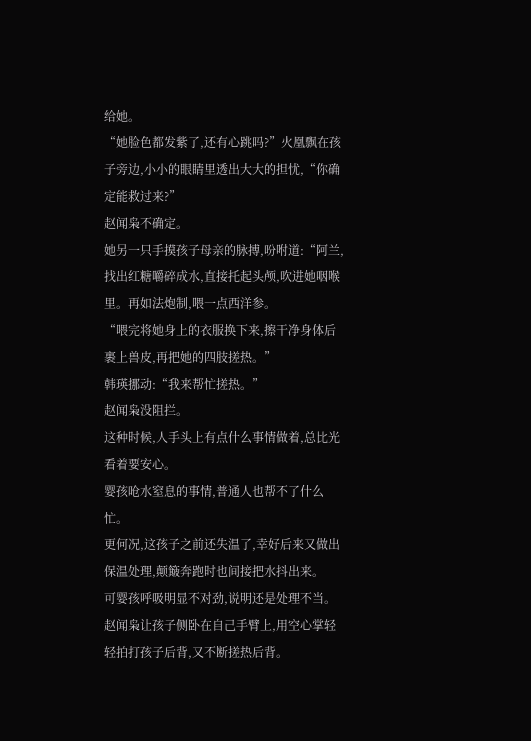给她。
“她脸色都发紫了,还有心跳吗?”火凰飘在孩子旁边,小小的眼睛里透出大大的担忧,“你确定能救过来?”
赵闻枭不确定。
她另一只手摸孩子母亲的脉搏,吩咐道:“阿兰,找出红糖嚼碎成水,直接托起头颅,吹进她咽喉里。再如法炮制,喂一点西洋参。
“喂完将她身上的衣服换下来,擦干净身体后裹上兽皮,再把她的四肢搓热。”
韩瑛挪动:“我来帮忙搓热。”
赵闻枭没阻拦。
这种时候,人手头上有点什么事情做着,总比光看着要安心。
婴孩呛水窒息的事情,普通人也帮不了什么忙。
更何况,这孩子之前还失温了,幸好后来又做出保温处理,颠簸奔跑时也间接把水抖出来。
可婴孩呼吸明显不对劲,说明还是处理不当。
赵闻枭让孩子侧卧在自己手臂上,用空心掌轻轻拍打孩子后背,又不断搓热后背。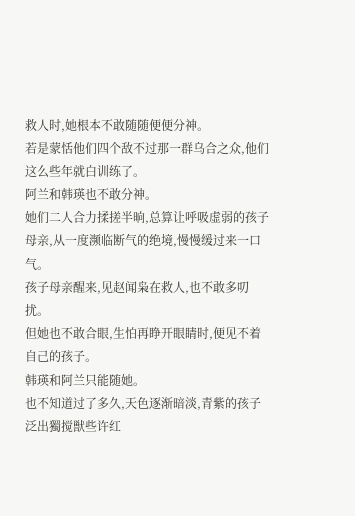救人时,她根本不敢随随便便分神。
若是蒙恬他们四个敌不过那一群乌合之众,他们这么些年就白训练了。
阿兰和韩瑛也不敢分神。
她们二人合力揉搓半晌,总算让呼吸虚弱的孩子母亲,从一度濒临断气的绝境,慢慢缓过来一口气。
孩子母亲醒来,见赵闻枭在救人,也不敢多叨扰。
但她也不敢合眼,生怕再睁开眼睛时,便见不着自己的孩子。
韩瑛和阿兰只能随她。
也不知道过了多久,天色逐渐暗淡,青紫的孩子泛出獨搅獣些许红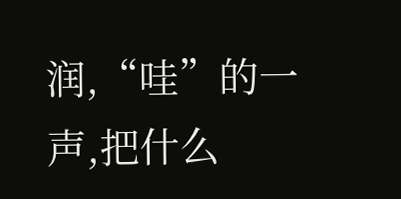润,“哇”的一声,把什么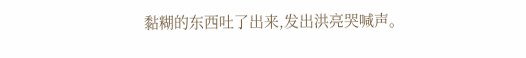黏糊的东西吐了出来,发出洪亮哭喊声。